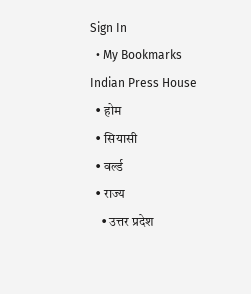Sign In
  • My Bookmarks
Indian Press House
  • होम
  • सियासी
  • वर्ल्ड
  • राज्य
    • उत्तर प्रदेश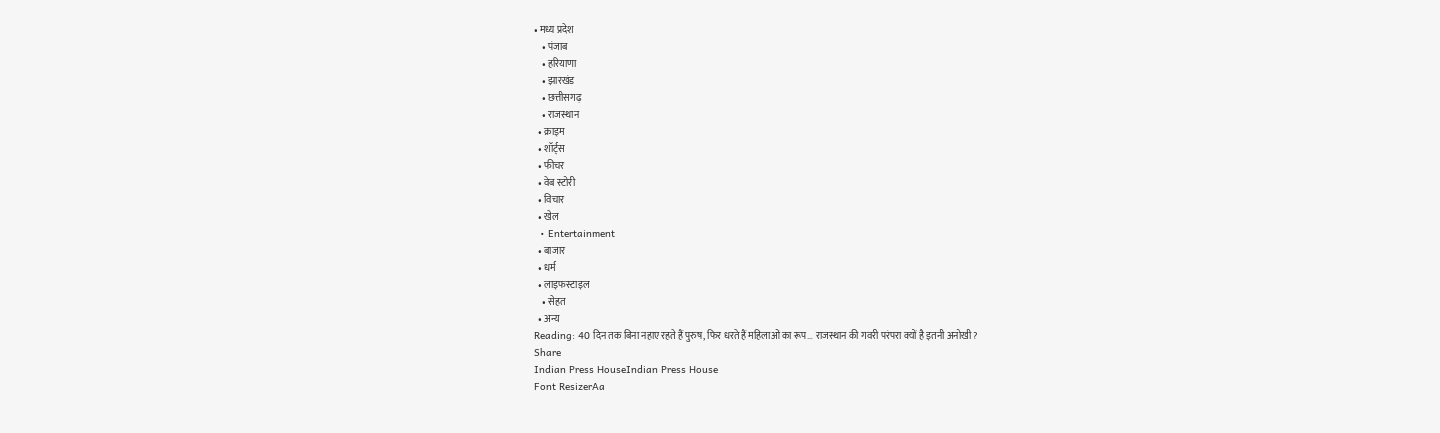• मध्य प्रदेश
    • पंजाब
    • हरियाणा
    • झारखंड
    • छत्तीसगढ़
    • राजस्थान
  • क्राइम
  • शॉर्ट्स
  • फीचर
  • वेब स्टोरी
  • विचार
  • खेल
  • Entertainment
  • बाजार
  • धर्म
  • लाइफस्टाइल
    • सेहत
  • अन्य
Reading: 40 दिन तक बिना नहाए रहते हैं पुरुष, फिर धरते हैं महिलाओं का रूप… राजस्थान की गवरी परंपरा क्यों है इतनी अनोखी?
Share
Indian Press HouseIndian Press House
Font ResizerAa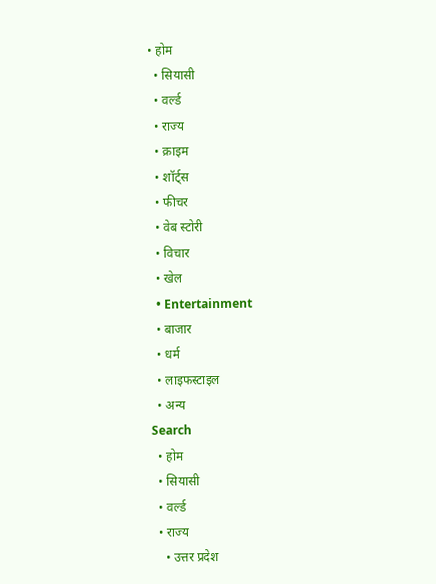• होम
  • सियासी
  • वर्ल्ड
  • राज्य
  • क्राइम
  • शॉर्ट्स
  • फीचर
  • वेब स्टोरी
  • विचार
  • खेल
  • Entertainment
  • बाजार
  • धर्म
  • लाइफस्टाइल
  • अन्य
Search
  • होम
  • सियासी
  • वर्ल्ड
  • राज्य
    • उत्तर प्रदेश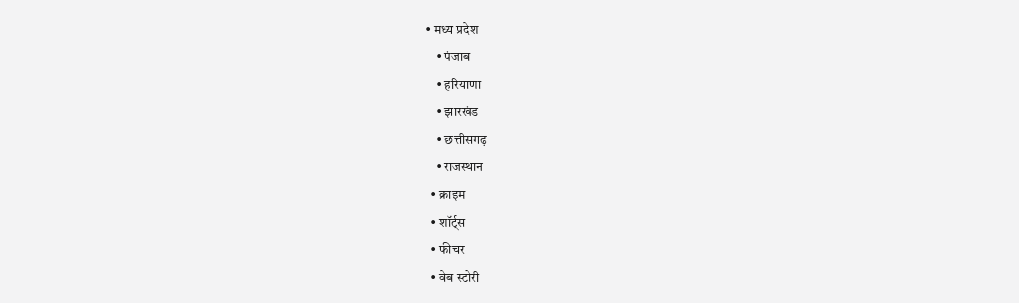• मध्य प्रदेश
    • पंजाब
    • हरियाणा
    • झारखंड
    • छत्तीसगढ़
    • राजस्थान
  • क्राइम
  • शॉर्ट्स
  • फीचर
  • वेब स्टोरी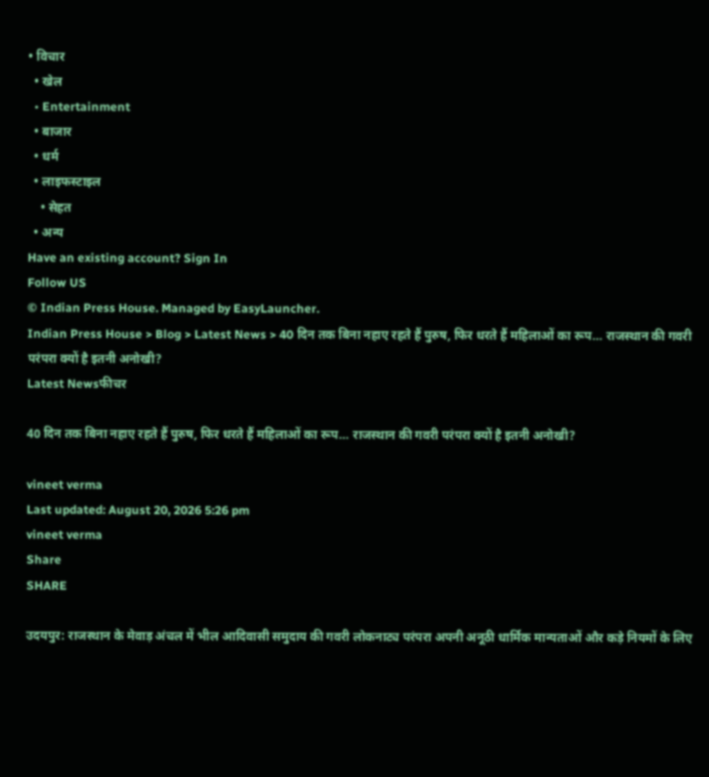• विचार
  • खेल
  • Entertainment
  • बाजार
  • धर्म
  • लाइफस्टाइल
    • सेहत
  • अन्य
Have an existing account? Sign In
Follow US
© Indian Press House. Managed by EasyLauncher.
Indian Press House > Blog > Latest News > 40 दिन तक बिना नहाए रहते हैं पुरुष, फिर धरते हैं महिलाओं का रूप… राजस्थान की गवरी परंपरा क्यों है इतनी अनोखी?
Latest Newsफीचर

40 दिन तक बिना नहाए रहते हैं पुरुष, फिर धरते हैं महिलाओं का रूप… राजस्थान की गवरी परंपरा क्यों है इतनी अनोखी?

vineet verma
Last updated: August 20, 2026 5:26 pm
vineet verma
Share
SHARE

उदयपुर: राजस्थान के मेवाड़ अंचल में भील आदिवासी समुदाय की गवरी लोकनाट्य परंपरा अपनी अनूठी धार्मिक मान्यताओं और कड़े नियमों के लिए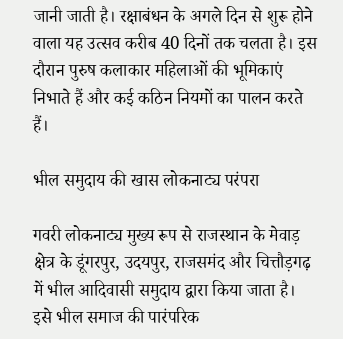जानी जाती है। रक्षाबंधन के अगले दिन से शुरू होने वाला यह उत्सव करीब 40 दिनों तक चलता है। इस दौरान पुरुष कलाकार महिलाओं की भूमिकाएं निभाते हैं और कई कठिन नियमों का पालन करते हैं।

भील समुदाय की खास लोकनाट्य परंपरा

गवरी लोकनाट्य मुख्य रूप से राजस्थान के मेवाड़ क्षेत्र के डूंगरपुर, उदयपुर, राजसमंद और चित्तौड़गढ़ में भील आदिवासी समुदाय द्वारा किया जाता है। इसे भील समाज की पारंपरिक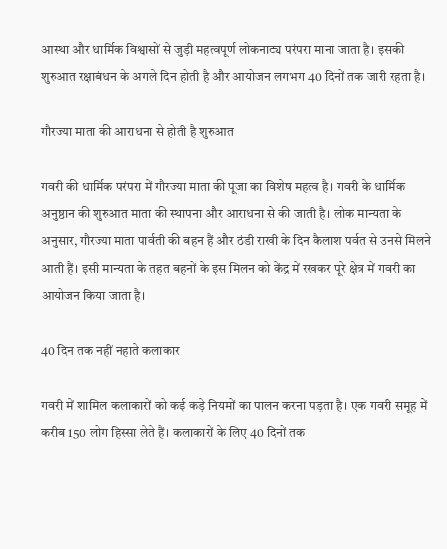आस्था और धार्मिक विश्वासों से जुड़ी महत्वपूर्ण लोकनाट्य परंपरा माना जाता है। इसकी शुरुआत रक्षाबंधन के अगले दिन होती है और आयोजन लगभग 40 दिनों तक जारी रहता है।

गौरज्या माता की आराधना से होती है शुरुआत

गवरी की धार्मिक परंपरा में गौरज्या माता की पूजा का विशेष महत्व है। गवरी के धार्मिक अनुष्ठान की शुरुआत माता की स्थापना और आराधना से की जाती है। लोक मान्यता के अनुसार, गौरज्या माता पार्वती की बहन हैं और ठंडी राखी के दिन कैलाश पर्वत से उनसे मिलने आती हैं। इसी मान्यता के तहत बहनों के इस मिलन को केंद्र में रखकर पूरे क्षेत्र में गवरी का आयोजन किया जाता है।

40 दिन तक नहीं नहाते कलाकार

गवरी में शामिल कलाकारों को कई कड़े नियमों का पालन करना पड़ता है। एक गवरी समूह में करीब 150 लोग हिस्सा लेते हैं। कलाकारों के लिए 40 दिनों तक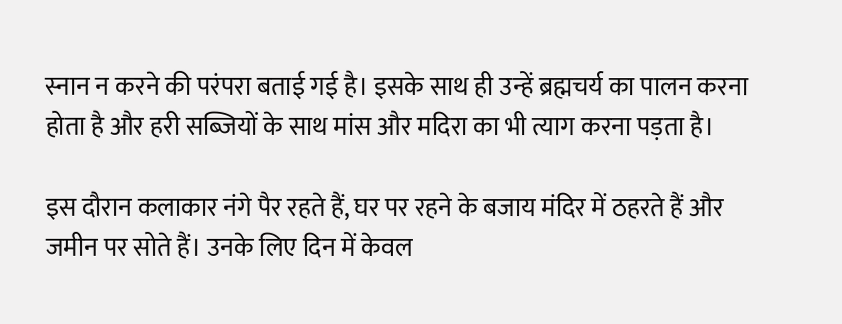स्नान न करने की परंपरा बताई गई है। इसके साथ ही उन्हें ब्रह्मचर्य का पालन करना होता है और हरी सब्जियों के साथ मांस और मदिरा का भी त्याग करना पड़ता है।

इस दौरान कलाकार नंगे पैर रहते हैं, घर पर रहने के बजाय मंदिर में ठहरते हैं और जमीन पर सोते हैं। उनके लिए दिन में केवल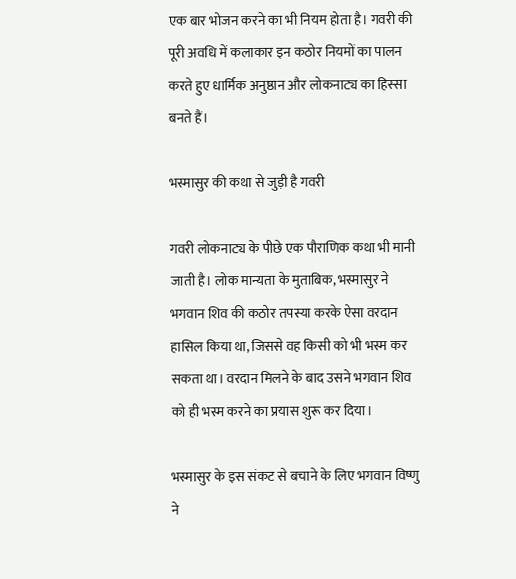एक बार भोजन करने का भी नियम होता है। गवरी की पूरी अवधि में कलाकार इन कठोर नियमों का पालन करते हुए धार्मिक अनुष्ठान और लोकनाट्य का हिस्सा बनते हैं।

भस्मासुर की कथा से जुड़ी है गवरी

गवरी लोकनाट्य के पीछे एक पौराणिक कथा भी मानी जाती है। लोक मान्यता के मुताबिक, भस्मासुर ने भगवान शिव की कठोर तपस्या करके ऐसा वरदान हासिल किया था, जिससे वह किसी को भी भस्म कर सकता था। वरदान मिलने के बाद उसने भगवान शिव को ही भस्म करने का प्रयास शुरू कर दिया।

भस्मासुर के इस संकट से बचाने के लिए भगवान विष्णु ने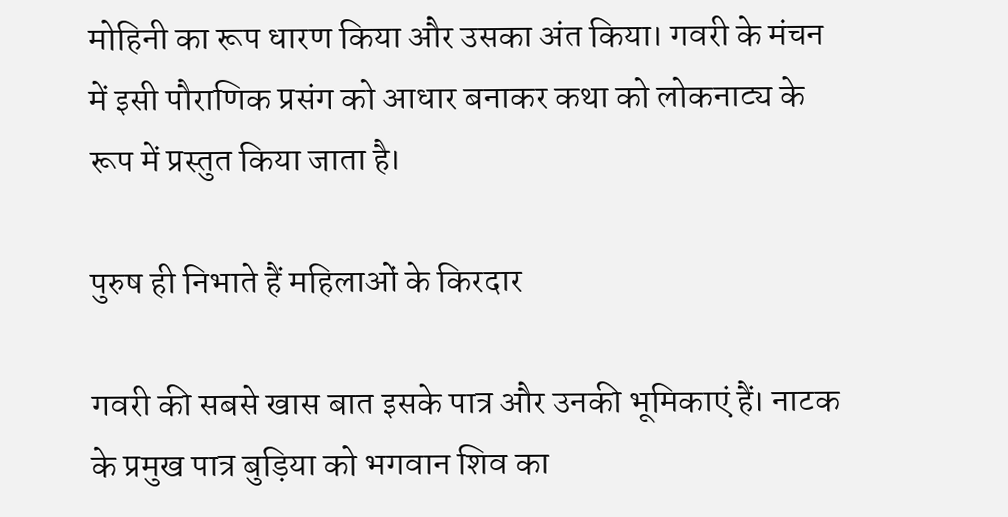मोहिनी का रूप धारण किया और उसका अंत किया। गवरी के मंचन में इसी पौराणिक प्रसंग को आधार बनाकर कथा को लोकनाट्य के रूप में प्रस्तुत किया जाता है।

पुरुष ही निभाते हैं महिलाओं के किरदार

गवरी की सबसे खास बात इसके पात्र और उनकी भूमिकाएं हैं। नाटक के प्रमुख पात्र बुड़िया को भगवान शिव का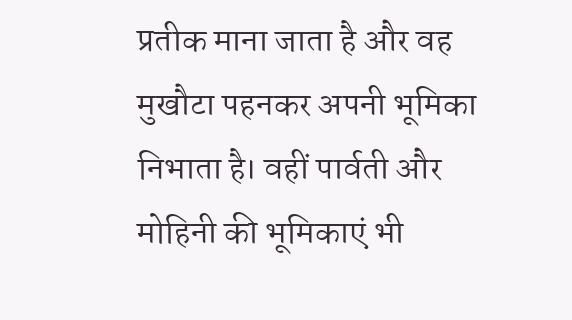प्रतीक माना जाता है और वह मुखौटा पहनकर अपनी भूमिका निभाता है। वहीं पार्वती और मोहिनी की भूमिकाएं भी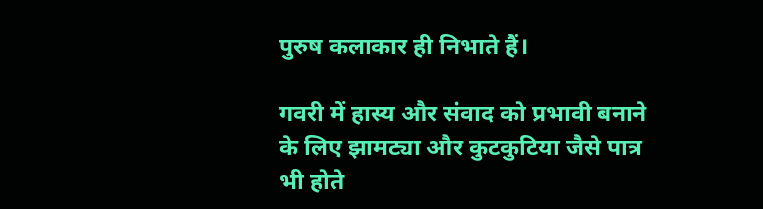पुरुष कलाकार ही निभाते हैं।

गवरी में हास्य और संवाद को प्रभावी बनाने के लिए झामट्या और कुटकुटिया जैसे पात्र भी होते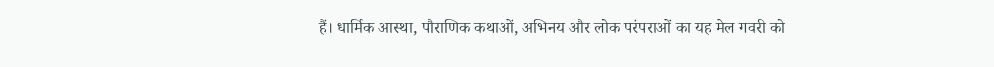हैं। धार्मिक आस्था, पौराणिक कथाओं, अभिनय और लोक परंपराओं का यह मेल गवरी को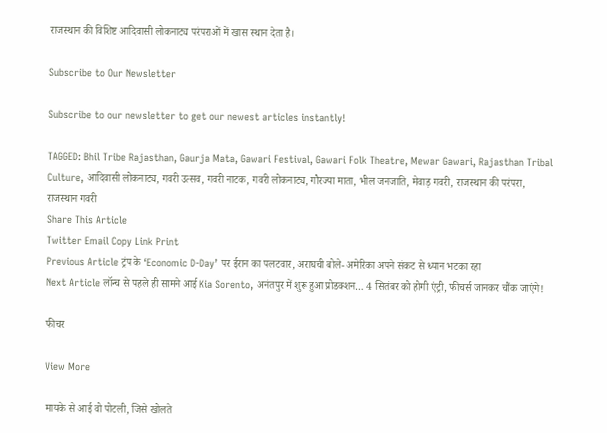राजस्थान की विशिष्ट आदिवासी लोकनाट्य परंपराओं में खास स्थान देता है।

Subscribe to Our Newsletter

Subscribe to our newsletter to get our newest articles instantly!

TAGGED: Bhil Tribe Rajasthan, Gaurja Mata, Gawari Festival, Gawari Folk Theatre, Mewar Gawari, Rajasthan Tribal Culture, आदिवासी लोकनाट्य, गवरी उत्सव, गवरी नाटक, गवरी लोकनाट्य, गौरज्या माता, भील जनजाति, मेवाड़ गवरी, राजस्थान की परंपरा, राजस्थान गवरी
Share This Article
Twitter Email Copy Link Print
Previous Article ट्रंप के ‘Economic D-Day’ पर ईरान का पलटवार, अराघची बोले- अमेरिका अपने संकट से ध्यान भटका रहा
Next Article लॉन्च से पहले ही सामने आई Kia Sorento, अनंतपुर में शुरू हुआ प्रोडक्शन… 4 सितंबर को होगी एंट्री, फीचर्स जानकर चौंक जाएंगे!

फीचर

View More

मायके से आई वो पोटली, जिसे खोलते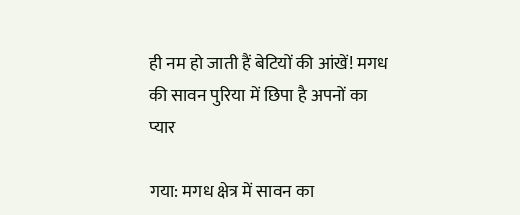ही नम हो जाती हैं बेटियों की आंखें! मगध की सावन पुरिया में छिपा है अपनों का प्यार

गया: मगध क्षेत्र में सावन का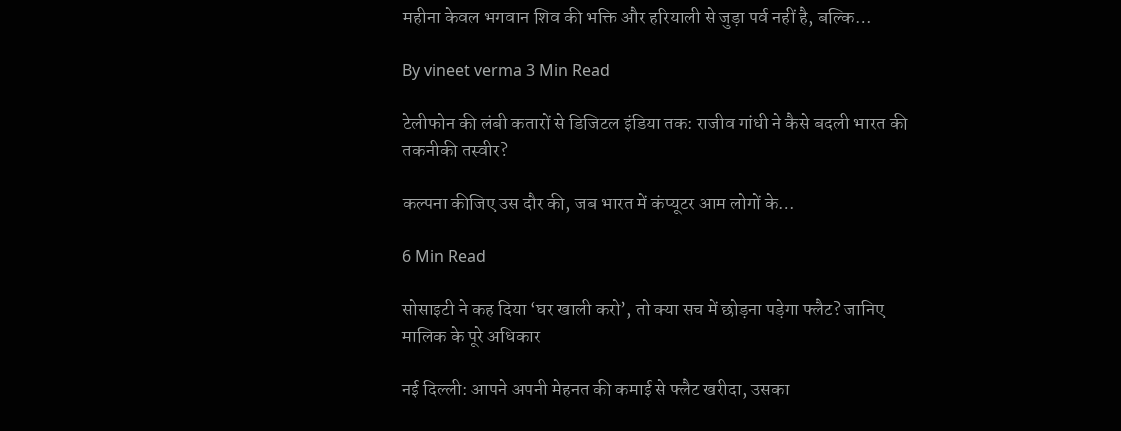महीना केवल भगवान शिव की भक्ति और हरियाली से जुड़ा पर्व नहीं है, बल्कि…

By vineet verma 3 Min Read

टेलीफोन की लंबी कतारों से डिजिटल इंडिया तक: राजीव गांधी ने कैसे बदली भारत की तकनीकी तस्वीर?

कल्पना कीजिए उस दौर की, जब भारत में कंप्यूटर आम लोगों के…

6 Min Read

सोसाइटी ने कह दिया ‘घर खाली करो’, तो क्या सच में छोड़ना पड़ेगा फ्लैट? जानिए मालिक के पूरे अधिकार

नई दिल्ली: आपने अपनी मेहनत की कमाई से फ्लैट खरीदा, उसका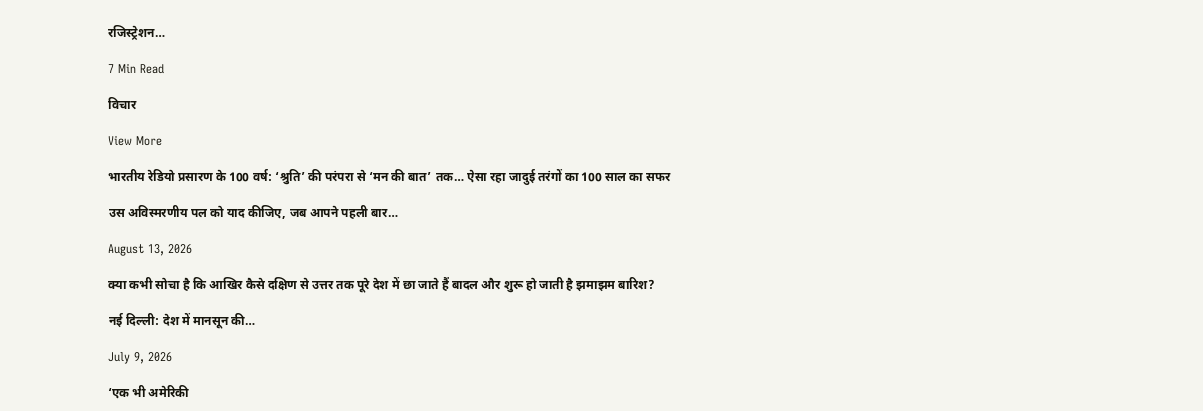रजिस्ट्रेशन…

7 Min Read

विचार

View More

भारतीय रेडियो प्रसारण के 100 वर्ष: ‘श्रुति’ की परंपरा से ‘मन की बात’ तक… ऐसा रहा जादुई तरंगों का 100 साल का सफर

उस अविस्मरणीय पल को याद कीजिए, जब आपने पहली बार…

August 13, 2026

क्या कभी सोचा है कि आखिर कैसे दक्षिण से उत्तर तक पूरे देश में छा जाते हैं बादल और शुरू हो जाती है झमाझम बारिश?

नई दिल्ली: देश में मानसून की…

July 9, 2026

‘एक भी अमेरिकी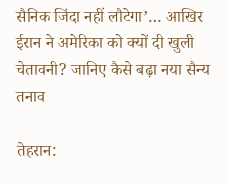सैनिक जिंदा नहीं लौटेगा’… आखिर ईरान ने अमेरिका को क्यों दी खुली चेतावनी? जानिए कैसे बढ़ा नया सैन्य तनाव

तेहरान: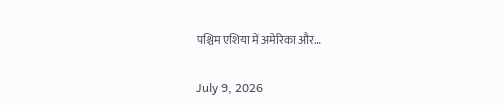पश्चिम एशिया में अमेरिका और…

July 9, 2026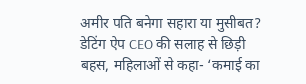अमीर पति बनेगा सहारा या मुसीबत? डेटिंग ऐप CEO की सलाह से छिड़ी बहस, महिलाओं से कहा- ‘कमाई का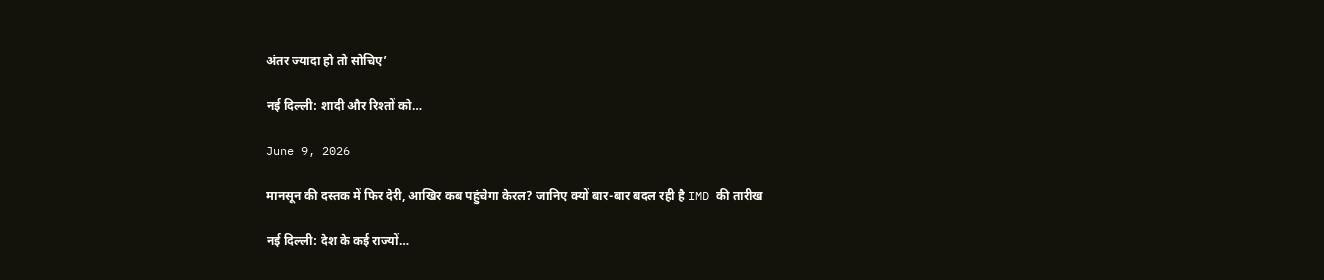अंतर ज्यादा हो तो सोचिए’

नई दिल्ली: शादी और रिश्तों को…

June 9, 2026

मानसून की दस्तक में फिर देरी, आखिर कब पहुंचेगा केरल? जानिए क्यों बार-बार बदल रही है IMD की तारीख

नई दिल्ली: देश के कई राज्यों…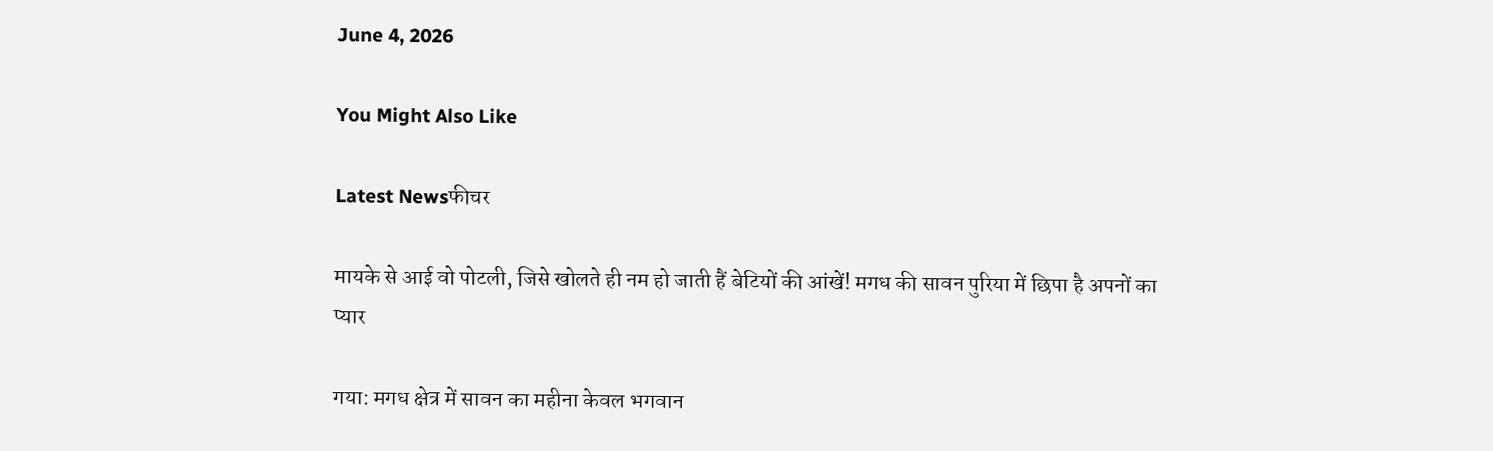June 4, 2026

You Might Also Like

Latest Newsफीचर

मायके से आई वो पोटली, जिसे खोलते ही नम हो जाती हैं बेटियों की आंखें! मगध की सावन पुरिया में छिपा है अपनों का प्यार

गया: मगध क्षेत्र में सावन का महीना केवल भगवान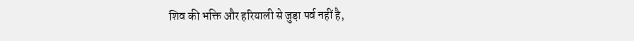शिव की भक्ति और हरियाली से जुड़ा पर्व नहीं है,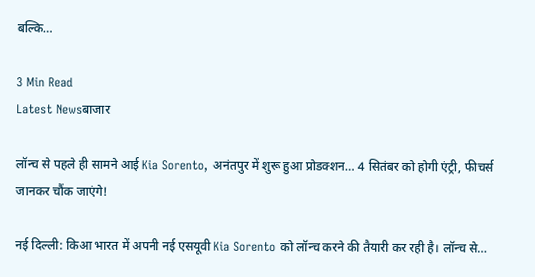बल्कि…

3 Min Read
Latest Newsबाजार

लॉन्च से पहले ही सामने आई Kia Sorento, अनंतपुर में शुरू हुआ प्रोडक्शन… 4 सितंबर को होगी एंट्री, फीचर्स जानकर चौंक जाएंगे!

नई दिल्ली: किआ भारत में अपनी नई एसयूवी Kia Sorento को लॉन्च करने की तैयारी कर रही है। लॉन्च से…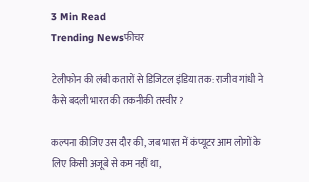3 Min Read
Trending Newsफीचर

टेलीफोन की लंबी कतारों से डिजिटल इंडिया तक: राजीव गांधी ने कैसे बदली भारत की तकनीकी तस्वीर?

कल्पना कीजिए उस दौर की, जब भारत में कंप्यूटर आम लोगों के लिए किसी अजूबे से कम नहीं था,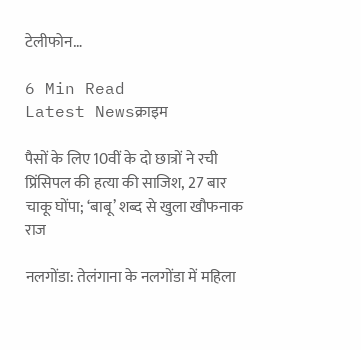टेलीफोन…

6 Min Read
Latest Newsक्राइम

पैसों के लिए 10वीं के दो छात्रों ने रची प्रिंसिपल की हत्या की साजिश, 27 बार चाकू घोंपा; ‘बाबू’ शब्द से खुला खौफनाक राज

नलगोंडा: तेलंगाना के नलगोंडा में महिला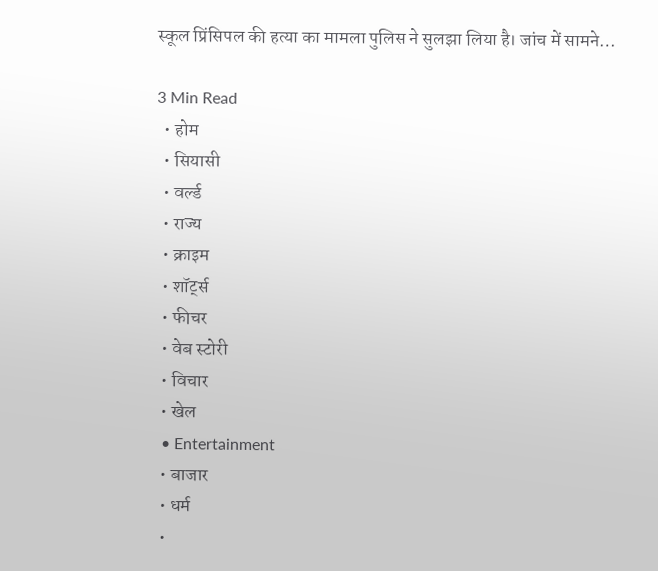स्कूल प्रिंसिपल की हत्या का मामला पुलिस ने सुलझा लिया है। जांच में सामने…

3 Min Read
  • होम
  • सियासी
  • वर्ल्ड
  • राज्य
  • क्राइम
  • शॉर्ट्स
  • फीचर
  • वेब स्टोरी
  • विचार
  • खेल
  • Entertainment
  • बाजार
  • धर्म
  •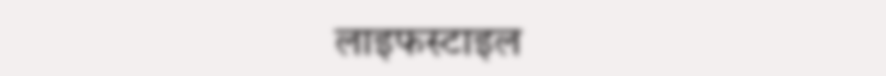लाइफस्टाइल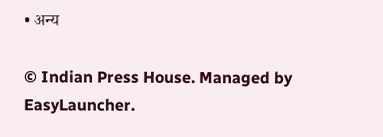• अन्य

© Indian Press House. Managed by EasyLauncher.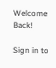Welcome Back!

Sign in to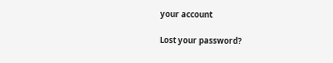your account

Lost your password?